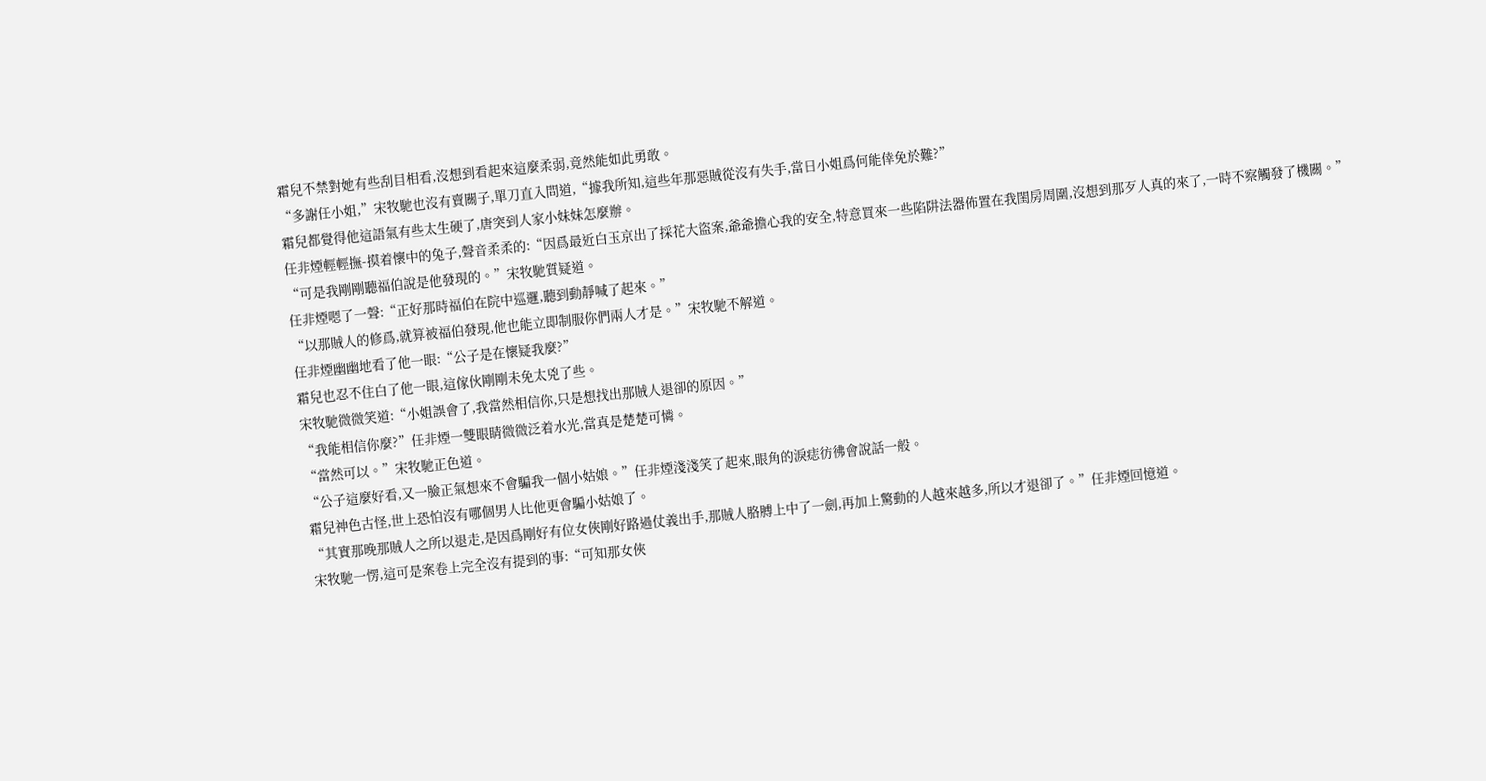霜兒不禁對她有些刮目相看,沒想到看起來這麼柔弱,竟然能如此勇敢。
“多謝任小姐,”宋牧馳也沒有賣關子,單刀直入問道,“據我所知,這些年那惡賊從沒有失手,當日小姐爲何能倖免於難?”
霜兒都覺得他這語氣有些太生硬了,唐突到人家小妹妹怎麼辦。
任非煙輕輕撫-摸着懷中的兔子,聲音柔柔的:“因爲最近白玉京出了採花大盜案,爺爺擔心我的安全,特意買來一些陷阱法器佈置在我閨房周圍,沒想到那歹人真的來了,一時不察觸發了機關。”
“可是我剛剛聽福伯說是他發現的。”宋牧馳質疑道。
任非煙嗯了一聲:“正好那時福伯在院中巡邏,聽到動靜喊了起來。”
“以那賊人的修爲,就算被福伯發現,他也能立即制服你們兩人才是。”宋牧馳不解道。
任非煙幽幽地看了他一眼:“公子是在懷疑我麼?”
霜兒也忍不住白了他一眼,這傢伙剛剛未免太兇了些。
宋牧馳微微笑道:“小姐誤會了,我當然相信你,只是想找出那賊人退卻的原因。”
“我能相信你麼?”任非煙一雙眼睛微微泛着水光,當真是楚楚可憐。
“當然可以。”宋牧馳正色道。
“公子這麼好看,又一臉正氣想來不會騙我一個小姑娘。”任非煙淺淺笑了起來,眼角的淚痣彷彿會說話一般。
霜兒神色古怪,世上恐怕沒有哪個男人比他更會騙小姑娘了。
“其實那晚那賊人之所以退走,是因爲剛好有位女俠剛好路過仗義出手,那賊人胳膊上中了一劍,再加上驚動的人越來越多,所以才退卻了。”任非煙回憶道。
宋牧馳一愣,這可是案卷上完全沒有提到的事:“可知那女俠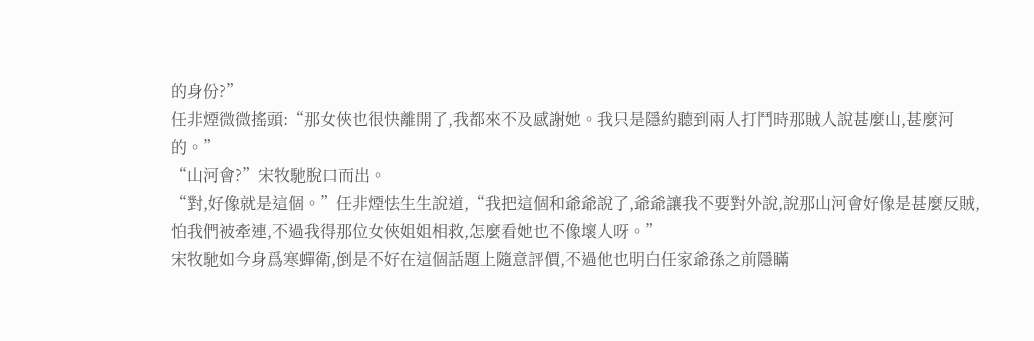的身份?”
任非煙微微搖頭:“那女俠也很快離開了,我都來不及感謝她。我只是隱約聽到兩人打鬥時那賊人說甚麼山,甚麼河的。”
“山河會?”宋牧馳脫口而出。
“對,好像就是這個。”任非煙怯生生說道,“我把這個和爺爺說了,爺爺讓我不要對外說,說那山河會好像是甚麼反賊,怕我們被牽連,不過我得那位女俠姐姐相救,怎麼看她也不像壞人呀。”
宋牧馳如今身爲寒蟬衛,倒是不好在這個話題上隨意評價,不過他也明白任家爺孫之前隱瞞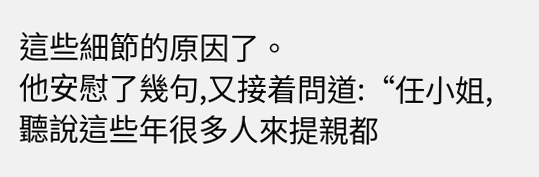這些細節的原因了。
他安慰了幾句,又接着問道:“任小姐,聽說這些年很多人來提親都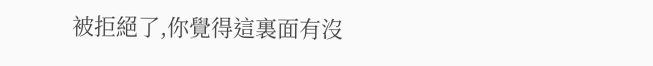被拒絕了,你覺得這裏面有沒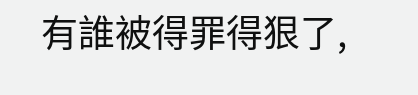有誰被得罪得狠了,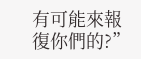有可能來報復你們的?”